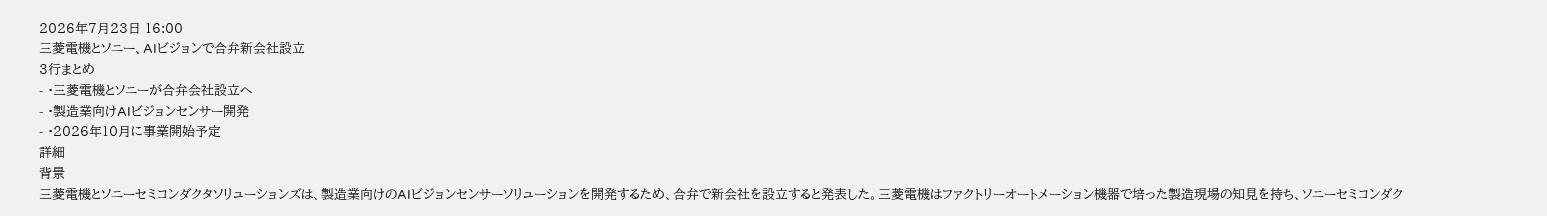2026年7月23日 16:00
三菱電機とソニー、AIビジョンで合弁新会社設立
3行まとめ
- •三菱電機とソニーが合弁会社設立へ
- •製造業向けAIビジョンセンサー開発
- •2026年10月に事業開始予定
詳細
背景
三菱電機とソニーセミコンダクタソリューションズは、製造業向けのAIビジョンセンサーソリューションを開発するため、合弁で新会社を設立すると発表した。三菱電機はファクトリーオートメーション機器で培った製造現場の知見を持ち、ソニーセミコンダク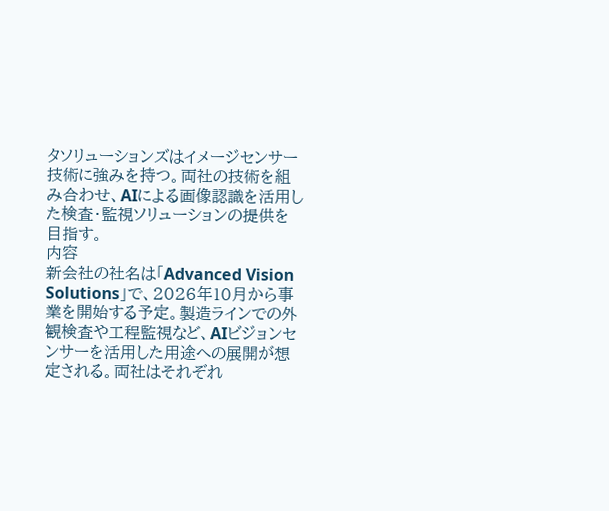タソリューションズはイメージセンサー技術に強みを持つ。両社の技術を組み合わせ、AIによる画像認識を活用した検査・監視ソリューションの提供を目指す。
内容
新会社の社名は「Advanced Vision Solutions」で、2026年10月から事業を開始する予定。製造ラインでの外観検査や工程監視など、AIビジョンセンサーを活用した用途への展開が想定される。両社はそれぞれ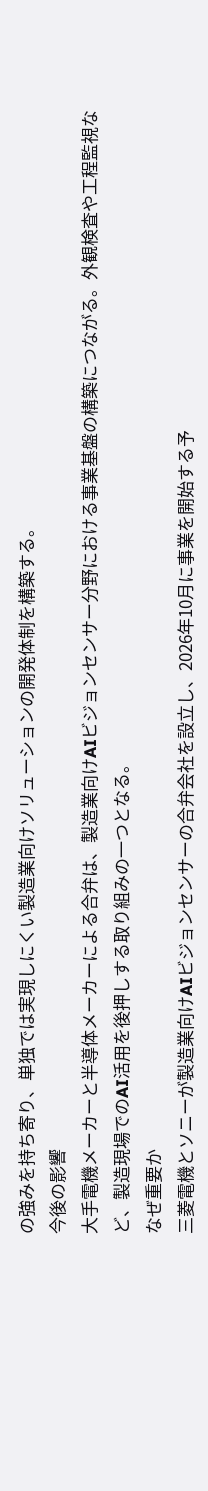の強みを持ち寄り、単独では実現しにくい製造業向けソリューションの開発体制を構築する。
今後の影響
大手電機メーカーと半導体メーカーによる合弁は、製造業向けAIビジョンセンサー分野における事業基盤の構築につながる。外観検査や工程監視など、製造現場でのAI活用を後押しする取り組みの一つとなる。
なぜ重要か
三菱電機とソニーが製造業向けAIビジョンセンサーの合弁会社を設立し、2026年10月に事業を開始する予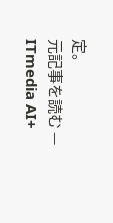定。
元記事を読む — ITmedia AI+